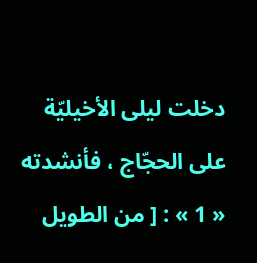دخلت ليلى الأخيليّة على الحجّاج ، فأنشدته « 1 » : [ من الطويل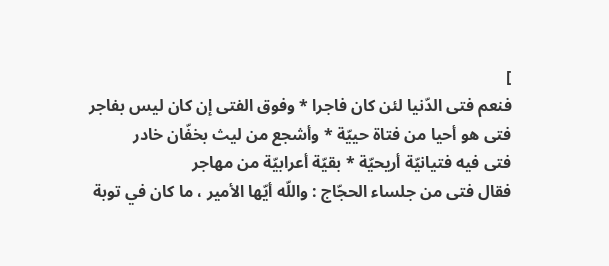]
فنعم فتى الدّنيا لئن كان فاجرا * وفوق الفتى إن كان ليس بفاجر
فتى هو أحيا من فتاة حييّة * وأشجع من ليث بخفّان خادر
فتى فيه فتيانيّة أريحيّة * بقيّة أعرابيّة من مهاجر
فقال فتى من جلساء الحجّاج : واللّه أيّها الأمير ، ما كان في توبة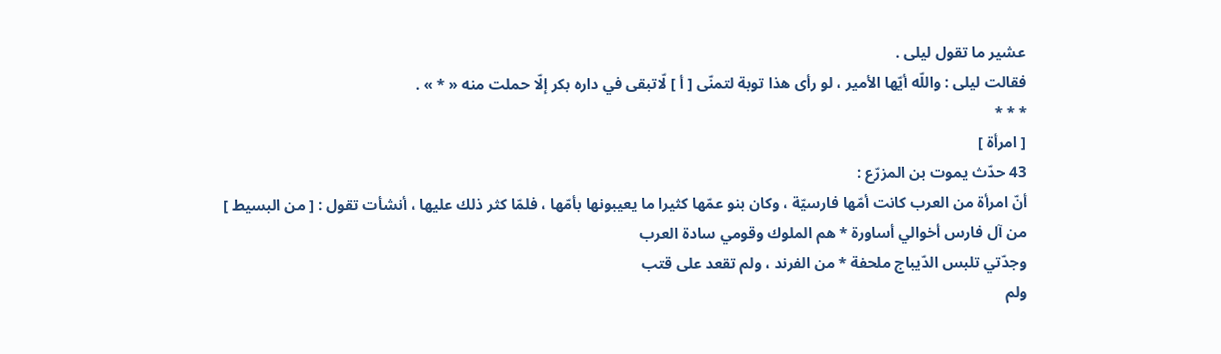عشير ما تقول ليلى .
فقالت ليلى : واللّه أيّها الأمير ، لو رأى هذا توبة لتمنّى [ أ ] لّاتبقى في داره بكر إلّا حملت منه « * » .
* * *
[ امرأة ]
43 حدّث يموت بن المزرّع :
أنّ امرأة من العرب كانت أمّها فارسيّة ، وكان بنو عمّها كثيرا ما يعيبونها بأمّها ، فلمّا كثر ذلك عليها ، أنشأت تقول : [ من البسيط ]
من آل فارس أخوالي أساورة * هم الملوك وقومي سادة العرب
وجدّتي تلبس الدّيباج ملحفة * من الفرند ، ولم تقعد على قتب
ولم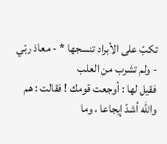تكبّ على الأبراد تنسجها * - معاذ ربّي - ولم تشرب من العلب
فقيل لها : أوجعت قومك ! فقالت : هم واللّه أشدّ إيجاعا ، وما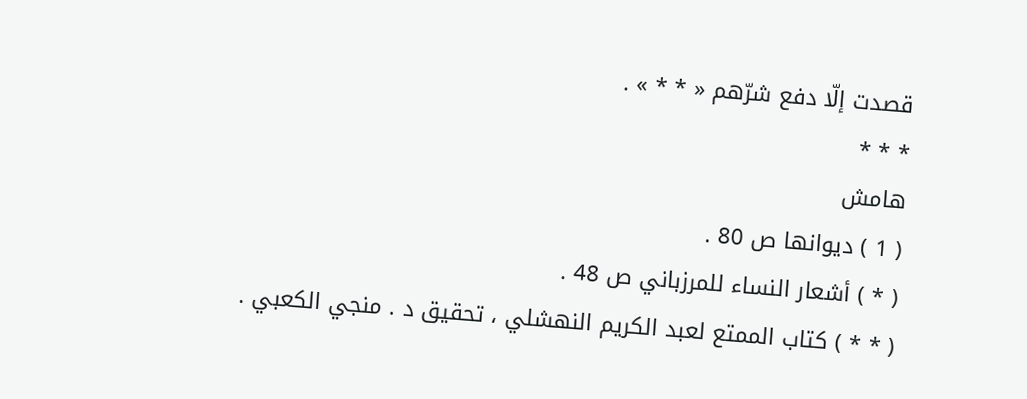قصدت إلّا دفع شرّهم « * * » .
* * *
هامش
( 1 ) ديوانها ص 80 .
( * ) أشعار النساء للمرزباني ص 48 .
( * * ) كتاب الممتع لعبد الكريم النهشلي ، تحقيق د . منجي الكعبي .